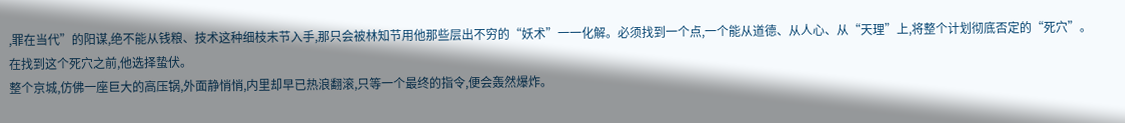,罪在当代”的阳谋,绝不能从钱粮、技术这种细枝末节入手,那只会被林知节用他那些层出不穷的“妖术”一一化解。必须找到一个点,一个能从道德、从人心、从“天理”上,将整个计划彻底否定的“死穴”。
在找到这个死穴之前,他选择蛰伏。
整个京城,仿佛一座巨大的高压锅,外面静悄悄,内里却早已热浪翻滚,只等一个最终的指令,便会轰然爆炸。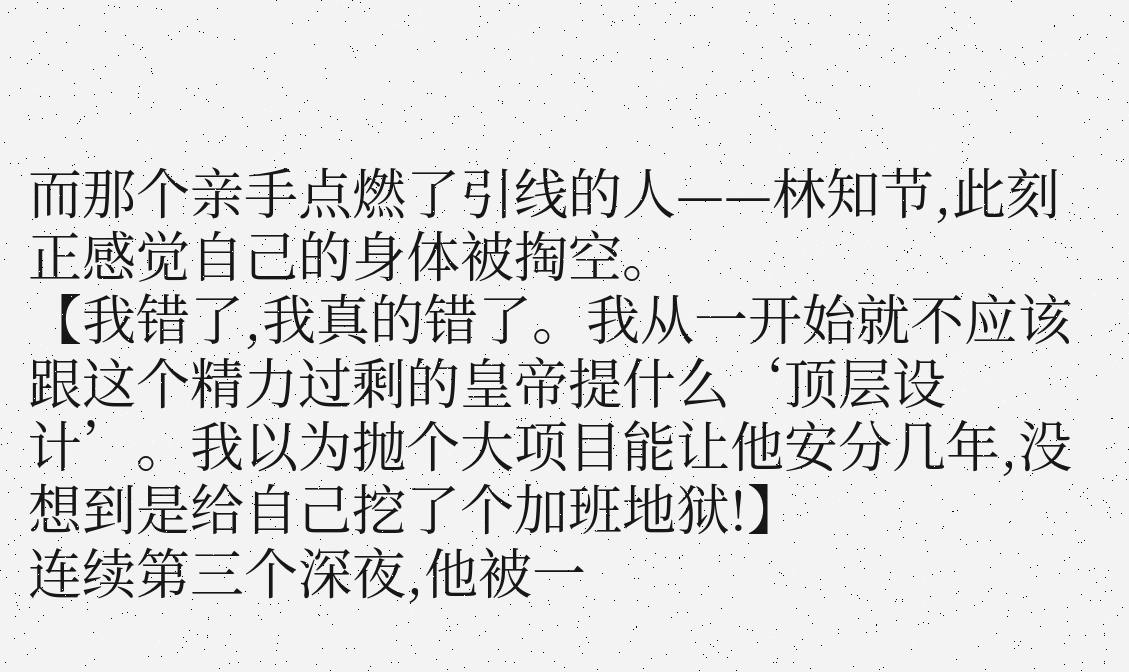而那个亲手点燃了引线的人——林知节,此刻正感觉自己的身体被掏空。
【我错了,我真的错了。我从一开始就不应该跟这个精力过剩的皇帝提什么‘顶层设计’。我以为抛个大项目能让他安分几年,没想到是给自己挖了个加班地狱!】
连续第三个深夜,他被一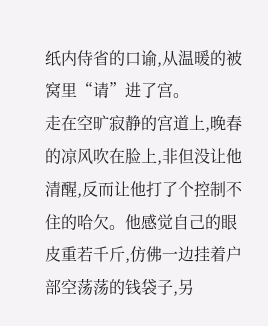纸内侍省的口谕,从温暖的被窝里“请”进了宫。
走在空旷寂静的宫道上,晚春的凉风吹在脸上,非但没让他清醒,反而让他打了个控制不住的哈欠。他感觉自己的眼皮重若千斤,仿佛一边挂着户部空荡荡的钱袋子,另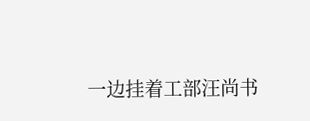一边挂着工部汪尚书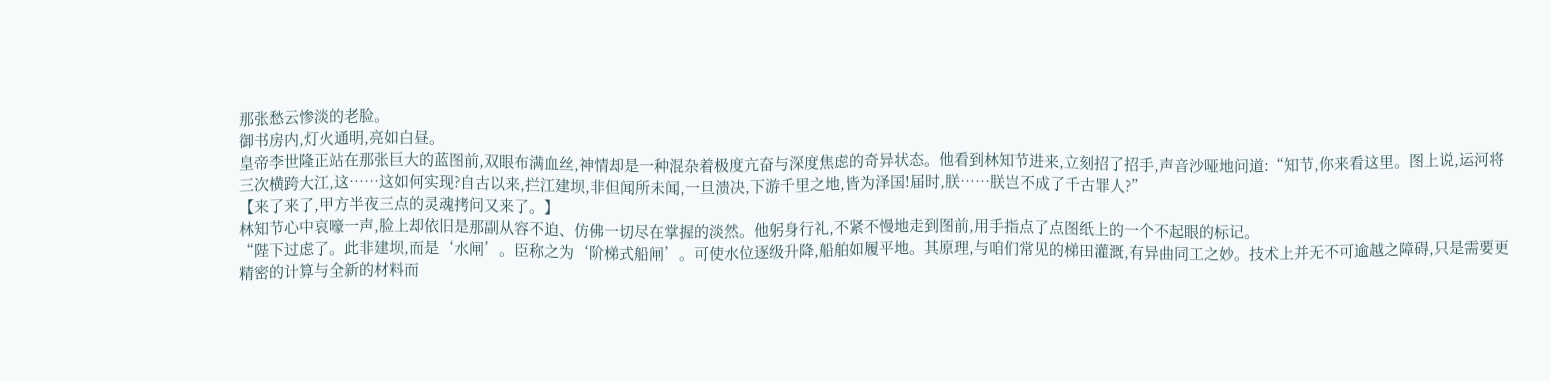那张愁云惨淡的老脸。
御书房内,灯火通明,亮如白昼。
皇帝李世隆正站在那张巨大的蓝图前,双眼布满血丝,神情却是一种混杂着极度亢奋与深度焦虑的奇异状态。他看到林知节进来,立刻招了招手,声音沙哑地问道:“知节,你来看这里。图上说,运河将三次横跨大江,这……这如何实现?自古以来,拦江建坝,非但闻所未闻,一旦溃决,下游千里之地,皆为泽国!届时,朕……朕岂不成了千古罪人?”
【来了来了,甲方半夜三点的灵魂拷问又来了。】
林知节心中哀嚎一声,脸上却依旧是那副从容不迫、仿佛一切尽在掌握的淡然。他躬身行礼,不紧不慢地走到图前,用手指点了点图纸上的一个不起眼的标记。
“陛下过虑了。此非建坝,而是‘水闸’。臣称之为‘阶梯式船闸’。可使水位逐级升降,船舶如履平地。其原理,与咱们常见的梯田灌溉,有异曲同工之妙。技术上并无不可逾越之障碍,只是需要更精密的计算与全新的材料而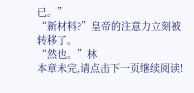已。”
“新材料?”皇帝的注意力立刻被转移了。
“然也。”林
本章未完,请点击下一页继续阅读!